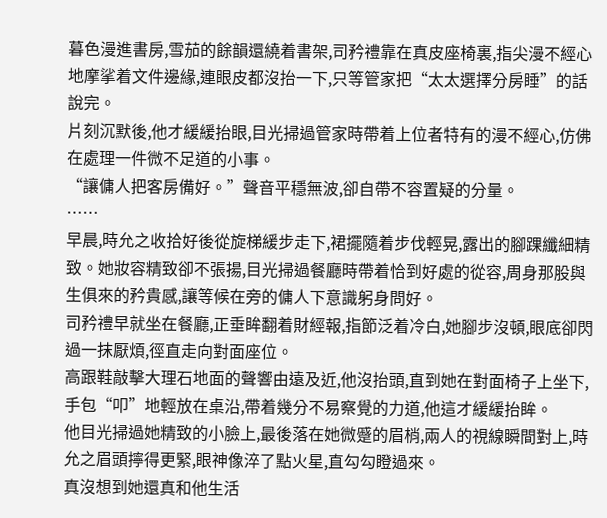暮色漫進書房,雪茄的餘韻還繞着書架,司矜禮靠在真皮座椅裏,指尖漫不經心地摩挲着文件邊緣,連眼皮都沒抬一下,只等管家把“太太選擇分房睡”的話說完。
片刻沉默後,他才緩緩抬眼,目光掃過管家時帶着上位者特有的漫不經心,仿佛在處理一件微不足道的小事。
“讓傭人把客房備好。”聲音平穩無波,卻自帶不容置疑的分量。
……
早晨,時允之收拾好後從旋梯緩步走下,裙擺隨着步伐輕晃,露出的腳踝纖細精致。她妝容精致卻不張揚,目光掃過餐廳時帶着恰到好處的從容,周身那股與生俱來的矜貴感,讓等候在旁的傭人下意識躬身問好。
司矜禮早就坐在餐廳,正垂眸翻着財經報,指節泛着冷白,她腳步沒頓,眼底卻閃過一抹厭煩,徑直走向對面座位。
高跟鞋敲擊大理石地面的聲響由遠及近,他沒抬頭,直到她在對面椅子上坐下,手包“叩”地輕放在桌沿,帶着幾分不易察覺的力道,他這才緩緩抬眸。
他目光掃過她精致的小臉上,最後落在她微蹙的眉梢,兩人的視線瞬間對上,時允之眉頭擰得更緊,眼神像淬了點火星,直勾勾瞪過來。
真沒想到她還真和他生活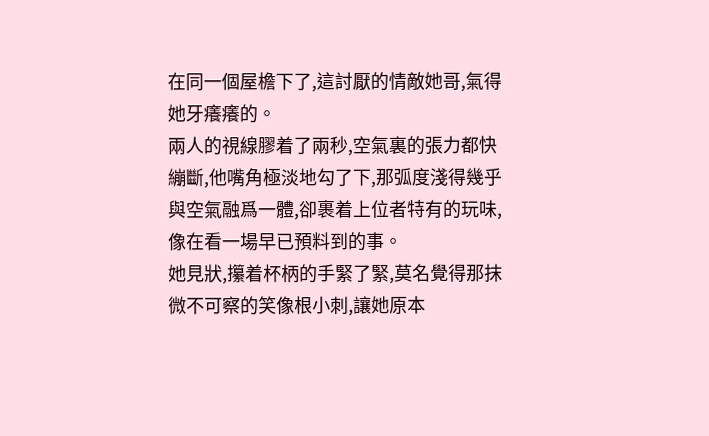在同一個屋檐下了,這討厭的情敵她哥,氣得她牙癢癢的。
兩人的視線膠着了兩秒,空氣裏的張力都快繃斷,他嘴角極淡地勾了下,那弧度淺得幾乎與空氣融爲一體,卻裹着上位者特有的玩味,像在看一場早已預料到的事。
她見狀,攥着杯柄的手緊了緊,莫名覺得那抹微不可察的笑像根小刺,讓她原本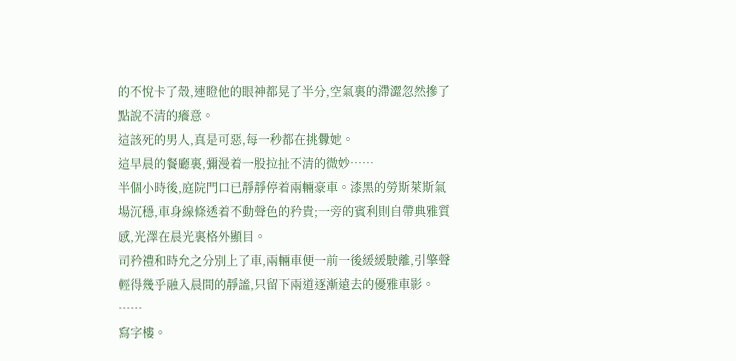的不悅卡了殼,連瞪他的眼神都晃了半分,空氣裏的滯澀忽然摻了點說不清的癢意。
這該死的男人,真是可惡,每一秒都在挑釁她。
這早晨的餐廳裏,彌漫着一股拉扯不清的微妙……
半個小時後,庭院門口已靜靜停着兩輛豪車。漆黑的勞斯萊斯氣場沉穩,車身線條透着不動聲色的矜貴;一旁的賓利則自帶典雅質感,光澤在晨光裏格外顯目。
司矜禮和時允之分別上了車,兩輛車便一前一後緩緩駛離,引擎聲輕得幾乎融入晨間的靜謐,只留下兩道逐漸遠去的優雅車影。
……
寫字樓。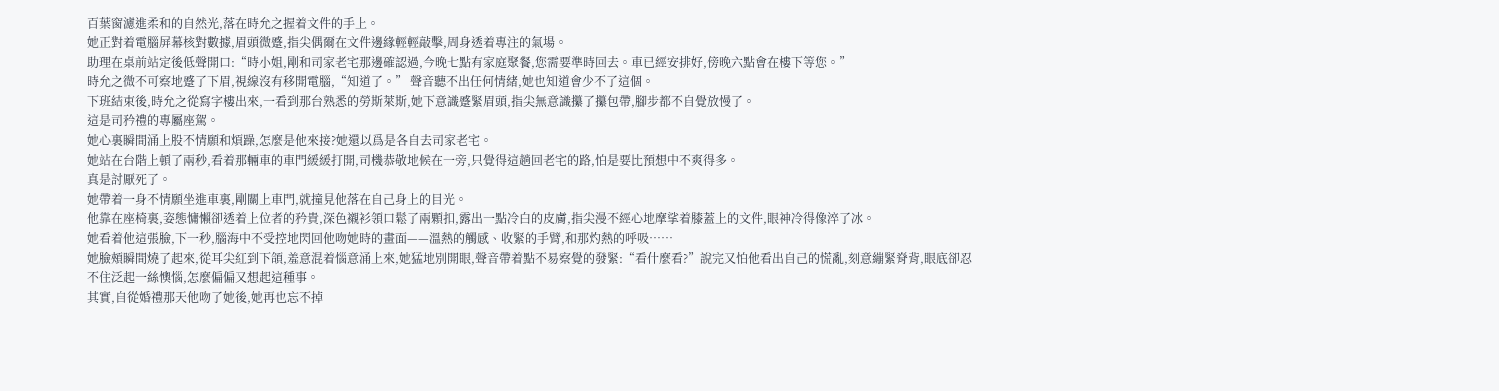百葉窗濾進柔和的自然光,落在時允之握着文件的手上。
她正對着電腦屏幕核對數據,眉頭微蹙,指尖偶爾在文件邊緣輕輕敲擊,周身透着專注的氣場。
助理在桌前站定後低聲開口:“時小姐,剛和司家老宅那邊確認過,今晚七點有家庭聚餐,您需要準時回去。車已經安排好,傍晚六點會在樓下等您。”
時允之微不可察地蹙了下眉,視線沒有移開電腦,“知道了。” 聲音聽不出任何情緒,她也知道會少不了這個。
下班結束後,時允之從寫字樓出來,一看到那台熟悉的勞斯萊斯,她下意識蹙緊眉頭,指尖無意識攥了攥包帶,腳步都不自覺放慢了。
這是司矜禮的專屬座駕。
她心裏瞬間涌上股不情願和煩躁,怎麼是他來接?她還以爲是各自去司家老宅。
她站在台階上頓了兩秒,看着那輛車的車門緩緩打開,司機恭敬地候在一旁,只覺得這趟回老宅的路,怕是要比預想中不爽得多。
真是討厭死了。
她帶着一身不情願坐進車裏,剛關上車門,就撞見他落在自己身上的目光。
他靠在座椅裏,姿態慵懶卻透着上位者的矜貴,深色襯衫領口鬆了兩顆扣,露出一點冷白的皮膚,指尖漫不經心地摩挲着膝蓋上的文件,眼神冷得像淬了冰。
她看着他這張臉,下一秒,腦海中不受控地閃回他吻她時的畫面——溫熱的觸感、收緊的手臂,和那灼熱的呼吸……
她臉頰瞬間燒了起來,從耳尖紅到下頜,羞意混着惱意涌上來,她猛地別開眼,聲音帶着點不易察覺的發緊:“看什麼看?”說完又怕他看出自己的慌亂,刻意繃緊脊背,眼底卻忍不住泛起一絲懊惱,怎麼偏偏又想起這種事。
其實,自從婚禮那天他吻了她後,她再也忘不掉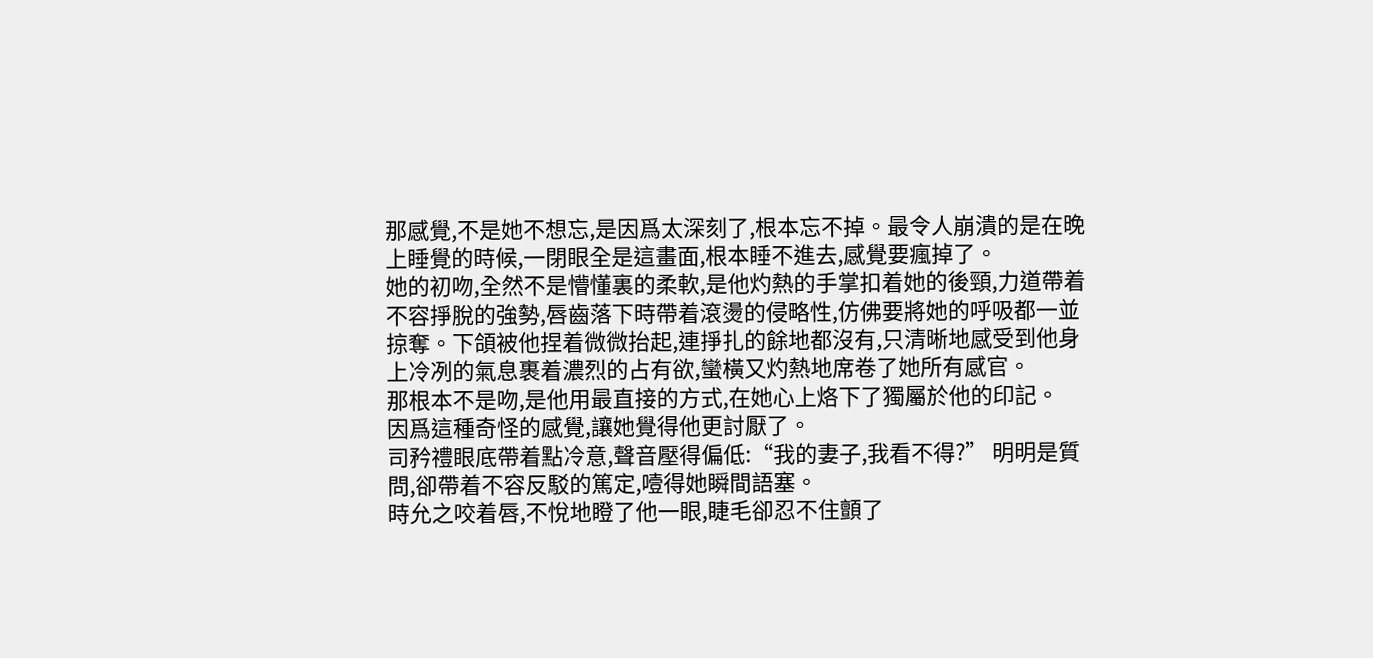那感覺,不是她不想忘,是因爲太深刻了,根本忘不掉。最令人崩潰的是在晚上睡覺的時候,一閉眼全是這畫面,根本睡不進去,感覺要瘋掉了。
她的初吻,全然不是懵懂裏的柔軟,是他灼熱的手掌扣着她的後頸,力道帶着不容掙脫的強勢,唇齒落下時帶着滾燙的侵略性,仿佛要將她的呼吸都一並掠奪。下頜被他捏着微微抬起,連掙扎的餘地都沒有,只清晰地感受到他身上冷冽的氣息裹着濃烈的占有欲,蠻橫又灼熱地席卷了她所有感官。
那根本不是吻,是他用最直接的方式,在她心上烙下了獨屬於他的印記。
因爲這種奇怪的感覺,讓她覺得他更討厭了。
司矜禮眼底帶着點冷意,聲音壓得偏低:“我的妻子,我看不得?” 明明是質問,卻帶着不容反駁的篤定,噎得她瞬間語塞。
時允之咬着唇,不悅地瞪了他一眼,睫毛卻忍不住顫了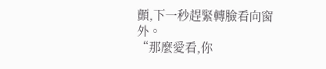顫,下一秒趕緊轉臉看向窗外。
“那麼愛看,你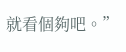就看個夠吧。”